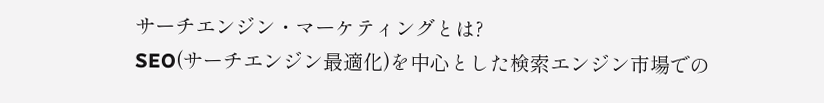サーチエンジン・マーケティングとは?
SEO(サーチエンジン最適化)を中心とした検索エンジン市場での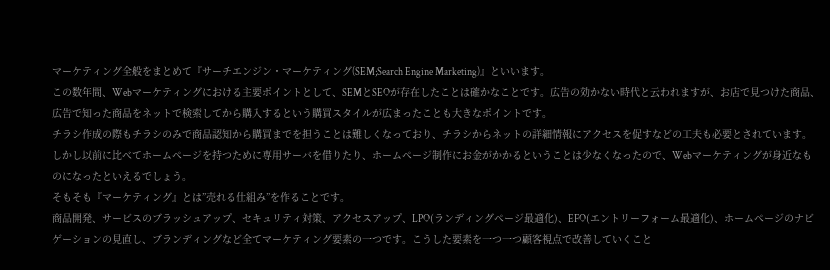マーケティング全般をまとめて『サーチエンジン・マーケティング(SEM;Search Engine Marketing)』といいます。
この数年間、Webマーケティングにおける主要ポイントとして、SEMとSEOが存在したことは確かなことです。広告の効かない時代と云われますが、お店で見つけた商品、広告で知った商品をネットで検索してから購入するという購買スタイルが広まったことも大きなポイントです。
チラシ作成の際もチラシのみで商品認知から購買までを担うことは難しくなっており、チラシからネットの詳細情報にアクセスを促すなどの工夫も必要とされています。しかし以前に比べてホームページを持つために専用サーバを借りたり、ホームページ制作にお金がかかるということは少なくなったので、Webマーケティングが身近なものになったといえるでしょう。
そもそも『マーケティング』とは”売れる仕組み”を作ることです。
商品開発、サービスのブラッシュアップ、セキュリティ対策、アクセスアップ、LPO(ランディングページ最適化)、EFO(エントリーフォーム最適化)、ホームページのナビゲーションの見直し、ブランディングなど全てマーケティング要素の一つです。こうした要素を一つ一つ顧客視点で改善していくこと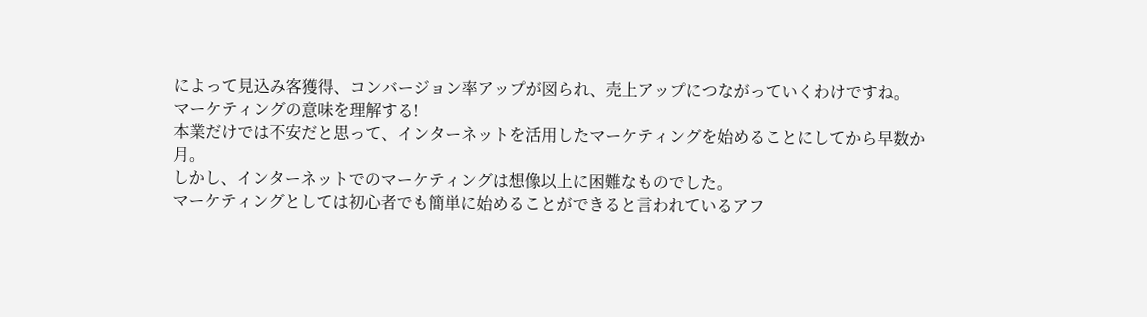によって見込み客獲得、コンバージョン率アップが図られ、売上アップにつながっていくわけですね。
マーケティングの意味を理解する!
本業だけでは不安だと思って、インターネットを活用したマーケティングを始めることにしてから早数か月。
しかし、インターネットでのマーケティングは想像以上に困難なものでした。
マーケティングとしては初心者でも簡単に始めることができると言われているアフ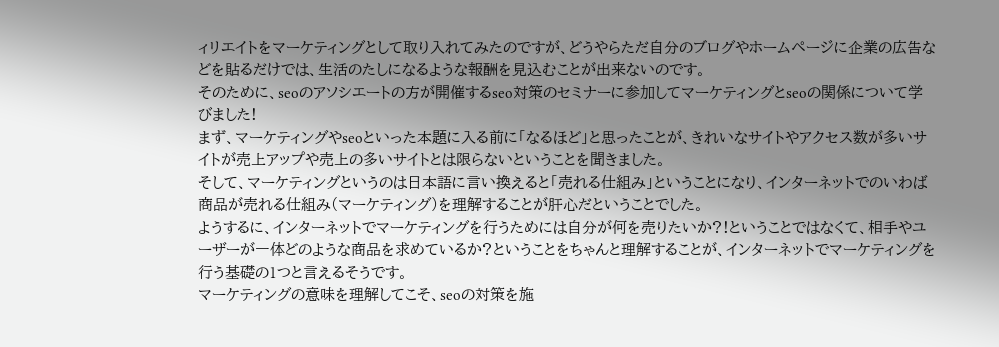ィリエイトをマーケティングとして取り入れてみたのですが、どうやらただ自分のブログやホームページに企業の広告などを貼るだけでは、生活のたしになるような報酬を見込むことが出来ないのです。
そのために、seoのアソシエートの方が開催するseo対策のセミナーに参加してマーケティングとseoの関係について学びました!
まず、マーケティングやseoといった本題に入る前に「なるほど」と思ったことが、きれいなサイトやアクセス数が多いサイトが売上アップや売上の多いサイトとは限らないということを聞きました。
そして、マーケティングというのは日本語に言い換えると「売れる仕組み」ということになり、インターネットでのいわば商品が売れる仕組み(マーケティング)を理解することが肝心だということでした。
ようするに、インターネットでマーケティングを行うためには自分が何を売りたいか?!ということではなくて、相手やユーザーが一体どのような商品を求めているか?ということをちゃんと理解することが、インターネットでマーケティングを行う基礎の1つと言えるそうです。
マーケティングの意味を理解してこそ、seoの対策を施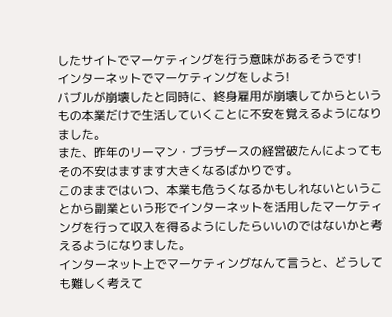したサイトでマーケティングを行う意味があるそうです!
インターネットでマーケティングをしよう!
バブルが崩壊したと同時に、終身雇用が崩壊してからというもの本業だけで生活していくことに不安を覚えるようになりました。
また、昨年のリーマン・ブラザースの経営破たんによってもその不安はますます大きくなるばかりです。
このままではいつ、本業も危うくなるかもしれないということから副業という形でインターネットを活用したマーケティングを行って収入を得るようにしたらいいのではないかと考えるようになりました。
インターネット上でマーケティングなんて言うと、どうしても難しく考えて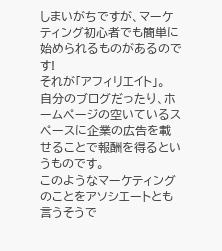しまいがちですが、マーケティング初心者でも簡単に始められるものがあるのです!
それが「アフィリエイト」。
自分のブログだったり、ホームページの空いているスペースに企業の広告を載せることで報酬を得るというものです。
このようなマーケティングのことをアソシエートとも言うそうで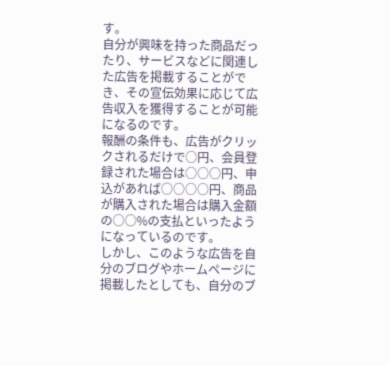す。
自分が興味を持った商品だったり、サービスなどに関連した広告を掲載することができ、その宣伝効果に応じて広告収入を獲得することが可能になるのです。
報酬の条件も、広告がクリックされるだけで○円、会員登録された場合は○○○円、申込があれば○○○○円、商品が購入された場合は購入金額の○○%の支払といったようになっているのです。
しかし、このような広告を自分のブログやホームページに掲載したとしても、自分のブ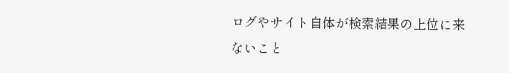ログやサイト自体が検索結果の上位に来ないこと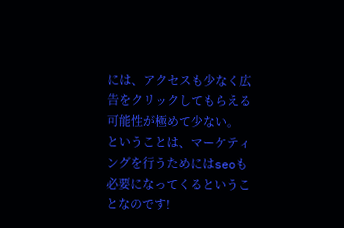には、アクセスも少なく広告をクリックしてもらえる可能性が極めて少ない。
ということは、マーケティングを行うためにはseoも必要になってくるということなのです!